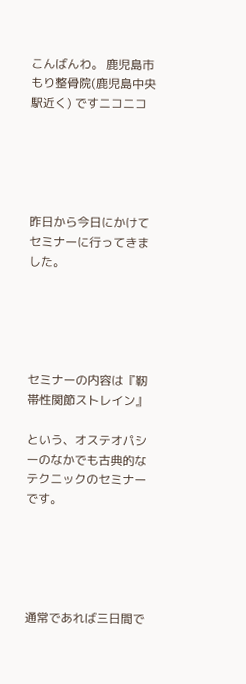こんばんわ。 鹿児島市 もり整骨院(鹿児島中央駅近く) ですニコニコ





昨日から今日にかけてセミナーに行ってきました。





セミナーの内容は『靭帯性関節ストレイン』

という、オステオパシーのなかでも古典的なテクニックのセミナーです。





通常であれば三日間で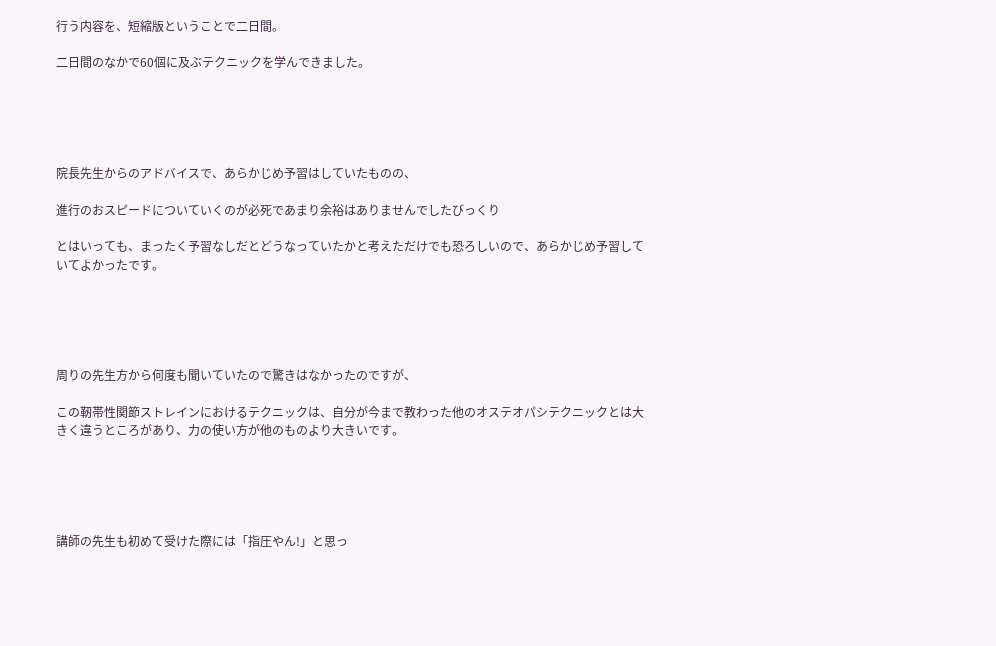行う内容を、短縮版ということで二日間。

二日間のなかで60個に及ぶテクニックを学んできました。





院長先生からのアドバイスで、あらかじめ予習はしていたものの、

進行のおスピードについていくのが必死であまり余裕はありませんでしたびっくり

とはいっても、まったく予習なしだとどうなっていたかと考えただけでも恐ろしいので、あらかじめ予習していてよかったです。





周りの先生方から何度も聞いていたので驚きはなかったのですが、

この靭帯性関節ストレインにおけるテクニックは、自分が今まで教わった他のオステオパシテクニックとは大きく違うところがあり、力の使い方が他のものより大きいです。





講師の先生も初めて受けた際には「指圧やん!」と思っ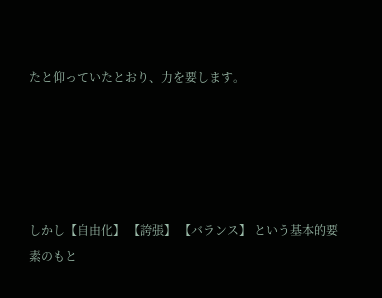たと仰っていたとおり、力を要します。





しかし【自由化】 【誇張】 【バランス】 という基本的要素のもと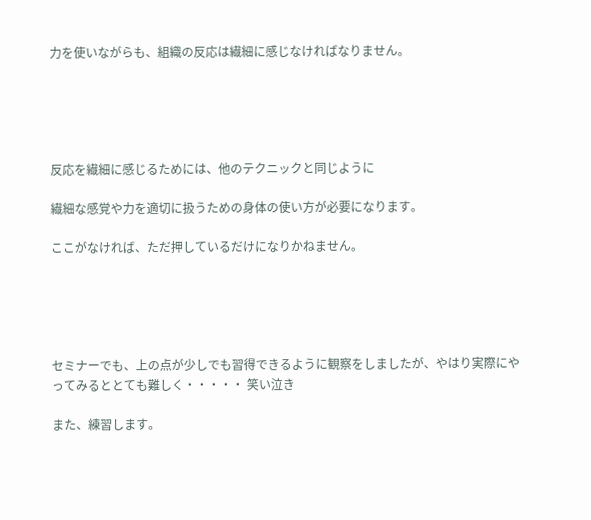力を使いながらも、組織の反応は繊細に感じなければなりません。





反応を繊細に感じるためには、他のテクニックと同じように

繊細な感覚や力を適切に扱うための身体の使い方が必要になります。

ここがなければ、ただ押しているだけになりかねません。





セミナーでも、上の点が少しでも習得できるように観察をしましたが、やはり実際にやってみるととても難しく・・・・・ 笑い泣き

また、練習します。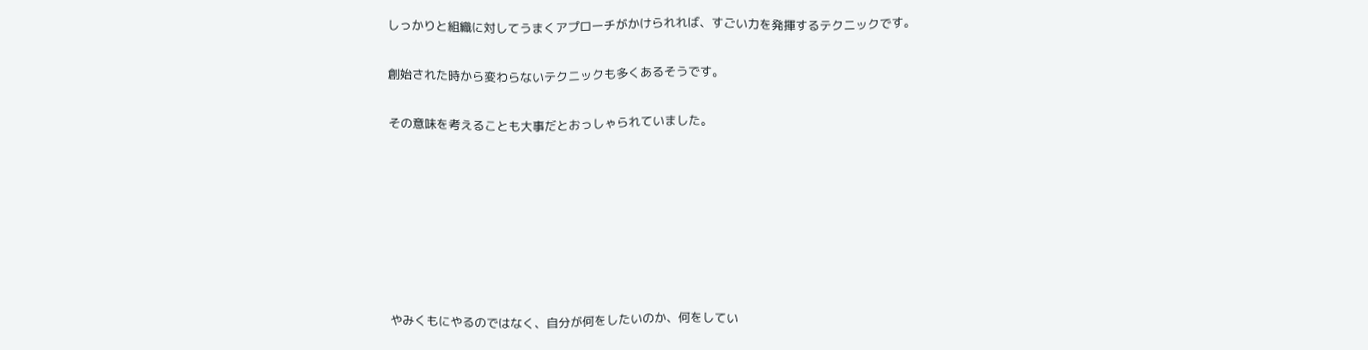しっかりと組織に対してうまくアプローチがかけられれば、すごい力を発揮するテクニックです。

創始された時から変わらないテクニックも多くあるそうです。

その意味を考えることも大事だとおっしゃられていました。







やみくもにやるのではなく、自分が何をしたいのか、何をしてい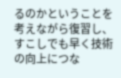るのかということを考えながら復習し、すこしでも早く技術の向上につな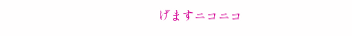げますニコニコ